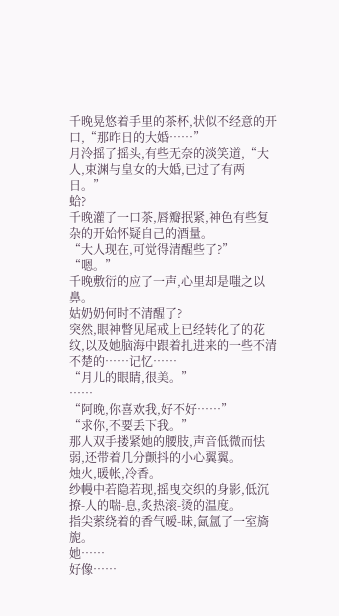千晚晃悠着手里的茶杯,状似不经意的开口,“那昨日的大婚……”
月泠摇了摇头,有些无奈的淡笑道,“大人,束渊与皇女的大婚,已过了有两日。”
蛤?
千晚灌了一口茶,唇瓣抿紧,神色有些复杂的开始怀疑自己的酒量。
“大人现在,可觉得清醒些了?”
“嗯。”
千晚敷衍的应了一声,心里却是嗤之以鼻。
姑奶奶何时不清醒了?
突然,眼神瞥见尾戒上已经转化了的花纹,以及她脑海中跟着扎进来的一些不清不楚的……记忆……
“月儿的眼睛,很美。”
……
“阿晚,你喜欢我,好不好……”
“求你,不要丢下我。”
那人双手搂紧她的腰肢,声音低微而怯弱,还带着几分颤抖的小心翼翼。
烛火,暖帐,冷香。
纱幔中若隐若现,摇曳交织的身影,低沉撩-人的喘-息,炙热滚-烫的温度。
指尖萦绕着的香气暧-昧,氤氲了一室旖旎。
她……
好像……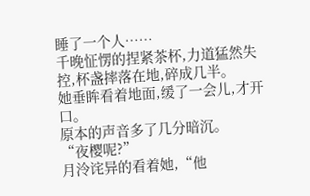睡了一个人……
千晚怔愣的捏紧茶杯,力道猛然失控,杯盏摔落在地,碎成几半。
她垂眸看着地面,缓了一会儿,才开口。
原本的声音多了几分暗沉。
“夜樱呢?”
月泠诧异的看着她,“他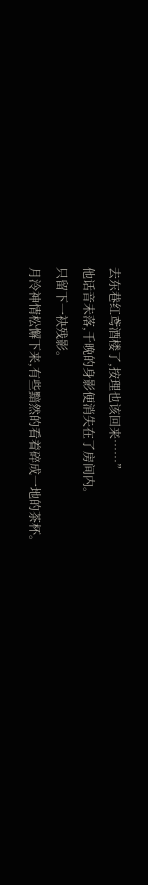去东巷红鸢酒楼了,按理也该回来……”
他话音未落,千晚的身影便消失在了房间内。
只留下一袂残影。
月泠神情松懈下来,有些黯然的看着碎成一地的茶杯。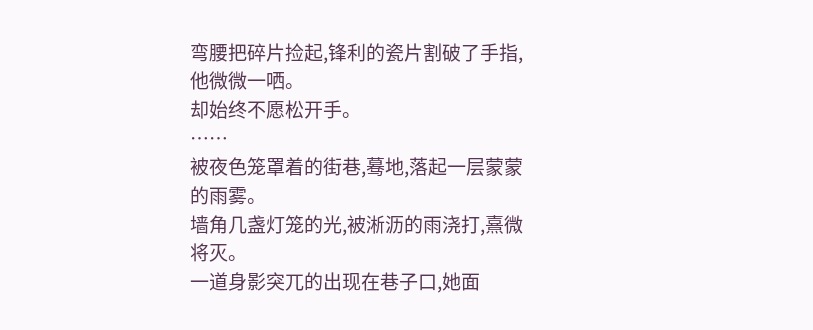弯腰把碎片捡起,锋利的瓷片割破了手指,他微微一哂。
却始终不愿松开手。
……
被夜色笼罩着的街巷,蓦地,落起一层蒙蒙的雨雾。
墙角几盏灯笼的光,被淅沥的雨浇打,熹微将灭。
一道身影突兀的出现在巷子口,她面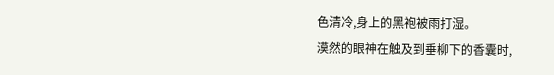色清冷,身上的黑袍被雨打湿。
漠然的眼神在触及到垂柳下的香囊时,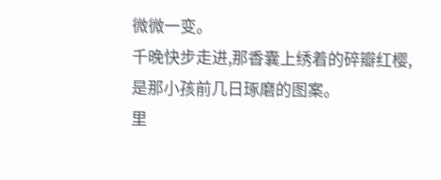微微一变。
千晚快步走进,那香囊上绣着的碎瓣红樱,是那小孩前几日琢磨的图案。
里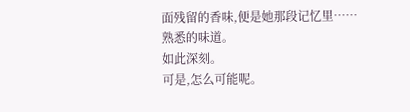面残留的香味,便是她那段记忆里……
熟悉的味道。
如此深刻。
可是,怎么可能呢。